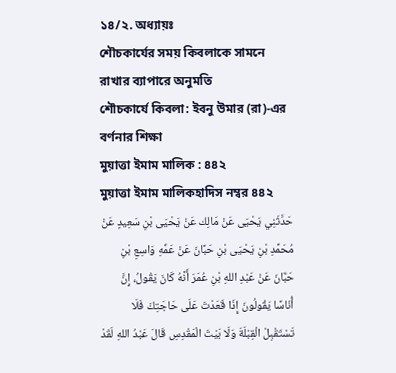১৪/২. অধ্যায়ঃ
শৌচকার্যের সময় কিবলাকে সামনে রাখার ব্যাপারে অনুমতি
শৌচকার্যে কিবলা: ইবনু উমার (রা)-এর বর্ণনার শিক্ষা
মুয়াত্তা ইমাম মালিক : ৪৪২
মুয়াত্তা ইমাম মালিকহাদিস নম্বর ৪৪২
حَدَّثَنِي يَحْيَى عَنْ مَالِك عَنْ يَحْيَى بْنِ سَعِيدٍ عَنْ مُحَمَّدِ بْنِ يَحْيَى بْنِ حَبَّانَ عَنْ عَمِّهِ وَاسِعِ بْنِ حَبَّانَ عَنْ عَبْدِ اللهِ بْنِ عُمَرَ أَنَّهُ كَانَ يَقُولُ، إِنَّ أُنَاسًا يَقُولُونَ إِذَا قَعَدْتَ عَلَى حَاجَتِكَ فَلَا تَسْتَقْبِلْ الْقِبْلَةَ وَلَا بَيْتَ الْمَقْدِسِ قَالَ عَبْدُ اللهِ لَقَدْ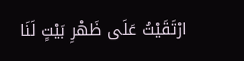ارْتَقَيْتُ عَلَى ظَهْرِ بَيْتٍ لَنَا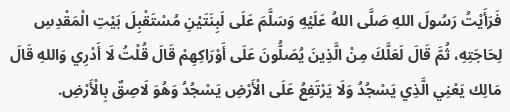فَرَأَيْتُ رَسُولَ اللهِ صَلَّى اللهُ عَلَيْهِ وَسَلَّمَ عَلَى لَبِنَتَيْنِ مُسْتَقْبِلَ بَيْتِ الْمَقْدِسِ لِحَاجَتِهِ، ثُمَّ قَالَ لَعَلَّكَ مِنْ الَّذِينَ يُصَلُّونَ عَلَى أَوْرَاكِهِمْ قَالَ قُلْتُ لَا أَدْرِي وَاللهِ قَالَ مَالِك يَعْنِي الَّذِي يَسْجُدُ وَلَا يَرْتَفِعُ عَلَى الْأَرْضِ يَسْجُدُ وَهُوَ لَاصِقٌ بِالْأَرْضِ.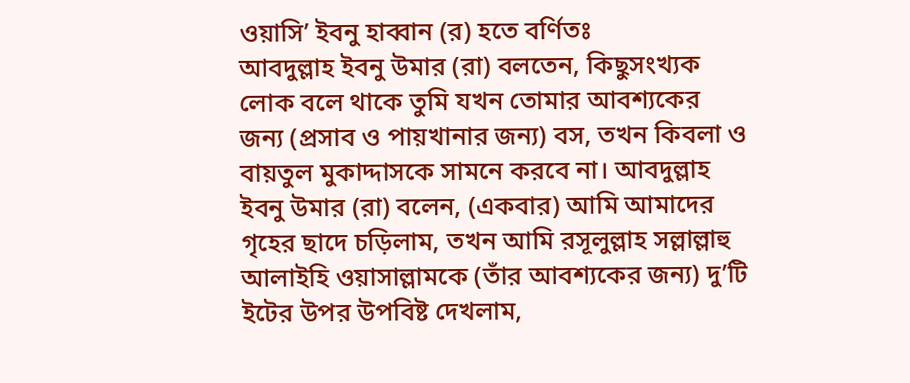ওয়াসি’ ইবনু হাব্বান (র) হতে বর্ণিতঃ
আবদুল্লাহ ইবনু উমার (রা) বলতেন, কিছুসংখ্যক লোক বলে থাকে তুমি যখন তোমার আবশ্যকের জন্য (প্রসাব ও পায়খানার জন্য) বস, তখন কিবলা ও বায়তুল মুকাদ্দাসকে সামনে করবে না। আবদুল্লাহ ইবনু উমার (রা) বলেন, (একবার) আমি আমাদের গৃহের ছাদে চড়িলাম, তখন আমি রসূলুল্লাহ সল্লাল্লাহু আলাইহি ওয়াসাল্লামকে (তাঁর আবশ্যকের জন্য) দু’টি ইটের উপর উপবিষ্ট দেখলাম,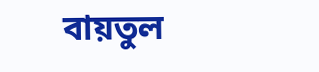বায়তুল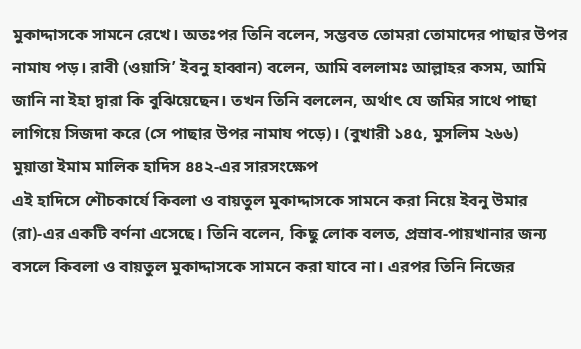মুকাদ্দাসকে সামনে রেখে। অতঃপর তিনি বলেন, সম্ভবত তোমরা তোমাদের পাছার উপর নামায পড়। রাবী (ওয়াসি’ ইবনু হাব্বান) বলেন, আমি বললামঃ আল্লাহর কসম, আমি জানি না ইহা দ্বারা কি বুঝিয়েছেন। তখন তিনি বললেন, অর্থাৎ যে জমির সাথে পাছা লাগিয়ে সিজদা করে (সে পাছার উপর নামায পড়ে)। (বুখারী ১৪৫, মুসলিম ২৬৬)
মুয়াত্তা ইমাম মালিক হাদিস ৪৪২-এর সারসংক্ষেপ
এই হাদিসে শৌচকার্যে কিবলা ও বায়তুল মুকাদ্দাসকে সামনে করা নিয়ে ইবনু উমার (রা)-এর একটি বর্ণনা এসেছে। তিনি বলেন, কিছু লোক বলত, প্রস্রাব-পায়খানার জন্য বসলে কিবলা ও বায়তুল মুকাদ্দাসকে সামনে করা যাবে না। এরপর তিনি নিজের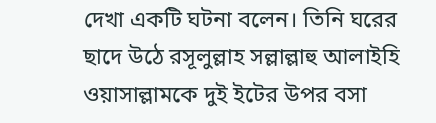দেখা একটি ঘটনা বলেন। তিনি ঘরের ছাদে উঠে রসূলুল্লাহ সল্লাল্লাহু আলাইহি ওয়াসাল্লামকে দুই ইটের উপর বসা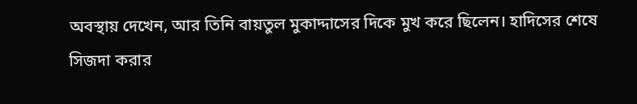অবস্থায় দেখেন, আর তিনি বায়তুল মুকাদ্দাসের দিকে মুখ করে ছিলেন। হাদিসের শেষে সিজদা করার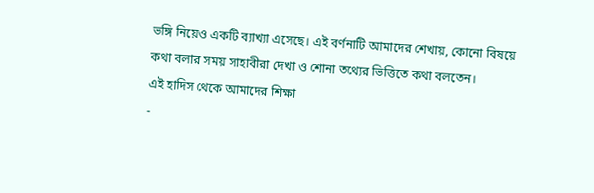ভঙ্গি নিয়েও একটি ব্যাখ্যা এসেছে। এই বর্ণনাটি আমাদের শেখায়, কোনো বিষয়ে কথা বলার সময় সাহাবীরা দেখা ও শোনা তথ্যের ভিত্তিতে কথা বলতেন।
এই হাদিস থেকে আমাদের শিক্ষা
-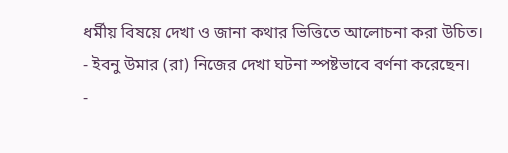ধর্মীয় বিষয়ে দেখা ও জানা কথার ভিত্তিতে আলোচনা করা উচিত।
- ইবনু উমার (রা) নিজের দেখা ঘটনা স্পষ্টভাবে বর্ণনা করেছেন।
-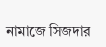নামাজে সিজদার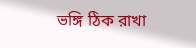ভঙ্গি ঠিক রাখা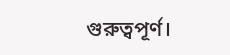গুরুত্বপূর্ণ।